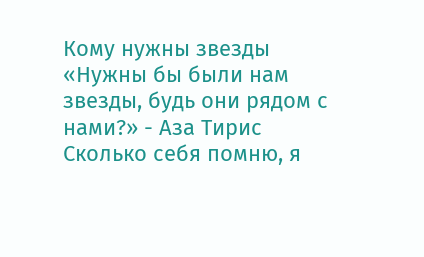Кому нужны звезды
«Нужны бы были нам звезды, будь они рядом с нами?» - Аза Тирис
Сколько себя помню, я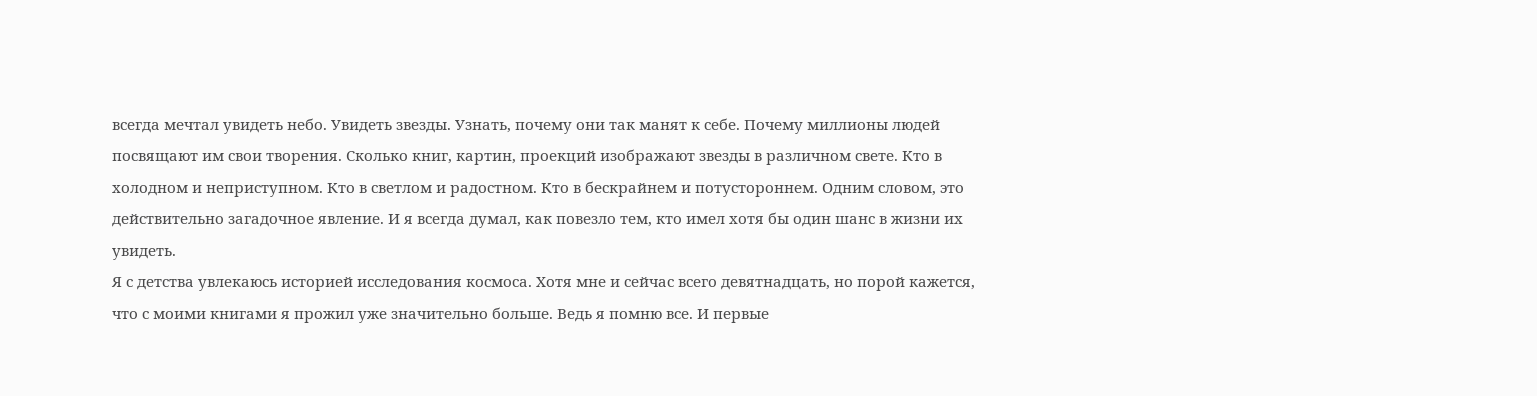всегда мечтал увидеть небо. Увидеть звезды. Узнать, почему они так манят к себе. Почему миллионы людей посвящают им свои творения. Сколько книг, картин, проекций изображают звезды в различном свете. Кто в холодном и неприступном. Кто в светлом и радостном. Кто в бескрайнем и потустороннем. Одним словом, это действительно загадочное явление. И я всегда думал, как повезло тем, кто имел хотя бы один шанс в жизни их увидеть.
Я с детства увлекаюсь историей исследования космоса. Хотя мне и сейчас всего девятнадцать, но порой кажется, что с моими книгами я прожил уже значительно больше. Ведь я помню все. И первые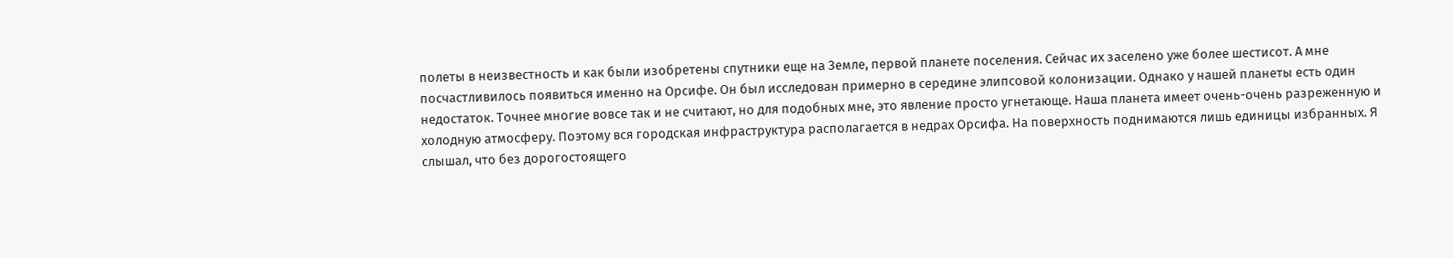полеты в неизвестность и как были изобретены спутники еще на Земле, первой планете поселения. Сейчас их заселено уже более шестисот. А мне посчастливилось появиться именно на Орсифе. Он был исследован примерно в середине элипсовой колонизации. Однако у нашей планеты есть один недостаток. Точнее многие вовсе так и не считают, но для подобных мне, это явление просто угнетающе. Наша планета имеет очень-очень разреженную и холодную атмосферу. Поэтому вся городская инфраструктура располагается в недрах Орсифа. На поверхность поднимаются лишь единицы избранных. Я слышал, что без дорогостоящего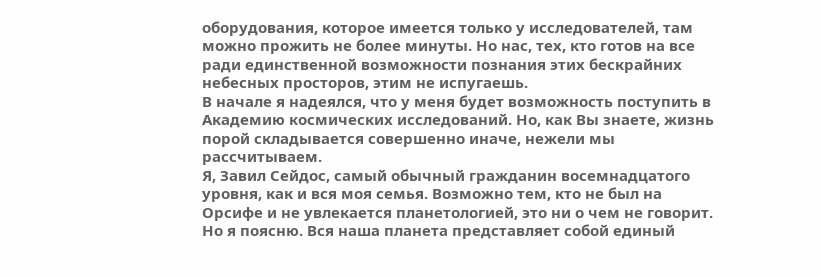оборудования, которое имеется только у исследователей, там можно прожить не более минуты. Но нас, тех, кто готов на все ради единственной возможности познания этих бескрайних небесных просторов, этим не испугаешь.
В начале я надеялся, что у меня будет возможность поступить в Академию космических исследований. Но, как Вы знаете, жизнь порой складывается совершенно иначе, нежели мы рассчитываем.
Я, Завил Сейдос, самый обычный гражданин восемнадцатого уровня, как и вся моя семья. Возможно тем, кто не был на Орсифе и не увлекается планетологией, это ни о чем не говорит. Но я поясню. Вся наша планета представляет собой единый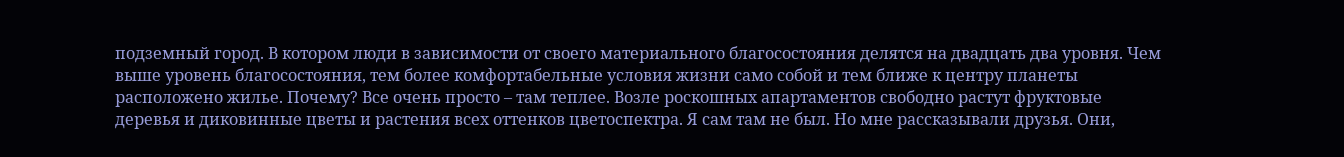подземный город. В котором люди в зависимости от своего материального благосостояния делятся на двадцать два уровня. Чем выше уровень благосостояния, тем более комфортабельные условия жизни само собой и тем ближе к центру планеты расположено жилье. Почему? Все очень просто – там теплее. Возле роскошных апартаментов свободно растут фруктовые деревья и диковинные цветы и растения всех оттенков цветоспектра. Я сам там не был. Но мне рассказывали друзья. Они,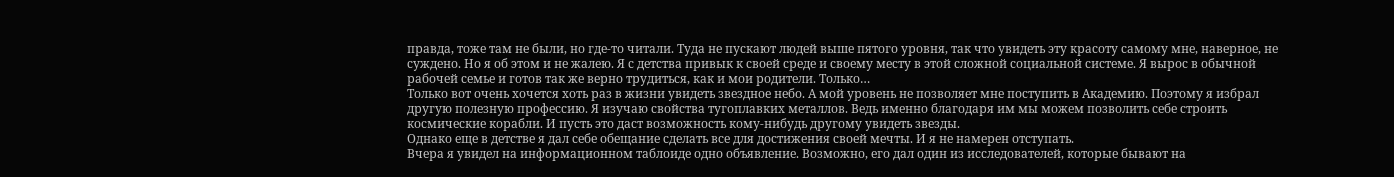правда, тоже там не были, но где-то читали. Туда не пускают людей выше пятого уровня, так что увидеть эту красоту самому мне, наверное, не суждено. Но я об этом и не жалею. Я с детства привык к своей среде и своему месту в этой сложной социальной системе. Я вырос в обычной рабочей семье и готов так же верно трудиться, как и мои родители. Только…
Только вот очень хочется хоть раз в жизни увидеть звездное небо. А мой уровень не позволяет мне поступить в Академию. Поэтому я избрал другую полезную профессию. Я изучаю свойства тугоплавких металлов. Ведь именно благодаря им мы можем позволить себе строить космические корабли. И пусть это даст возможность кому-нибудь другому увидеть звезды.
Однако еще в детстве я дал себе обещание сделать все для достижения своей мечты. И я не намерен отступать.
Вчера я увидел на информационном таблоиде одно объявление. Возможно, его дал один из исследователей, которые бывают на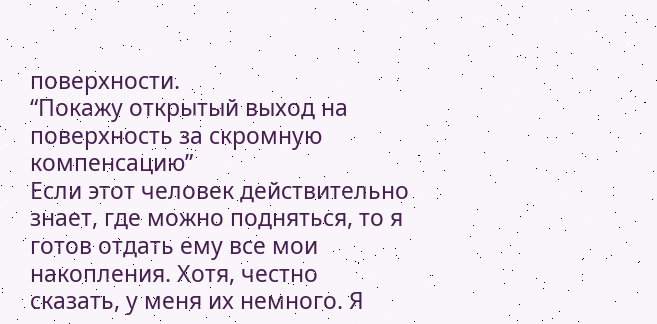поверхности.
“Покажу открытый выход на поверхность за скромную компенсацию”
Если этот человек действительно знает, где можно подняться, то я готов отдать ему все мои накопления. Хотя, честно сказать, у меня их немного. Я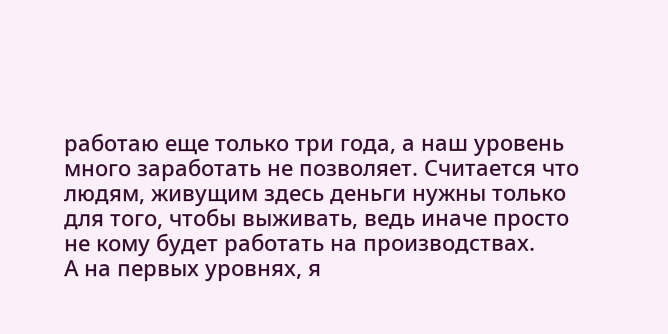работаю еще только три года, а наш уровень много заработать не позволяет. Считается что людям, живущим здесь деньги нужны только для того, чтобы выживать, ведь иначе просто не кому будет работать на производствах.
А на первых уровнях, я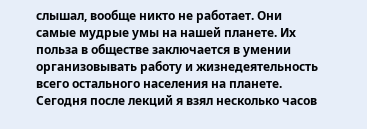слышал, вообще никто не работает. Они самые мудрые умы на нашей планете. Их польза в обществе заключается в умении организовывать работу и жизнедеятельность всего остального населения на планете.
Сегодня после лекций я взял несколько часов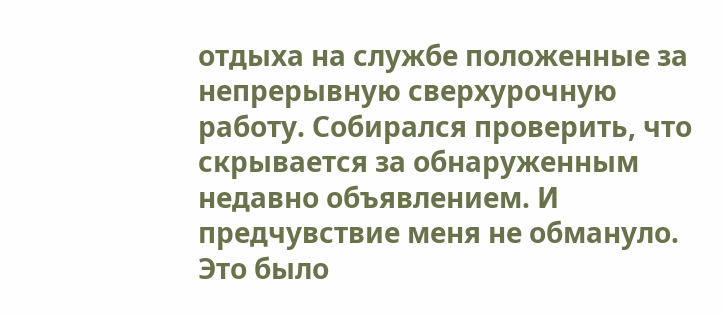отдыха на службе положенные за непрерывную сверхурочную работу. Собирался проверить, что скрывается за обнаруженным недавно объявлением. И предчувствие меня не обмануло. Это было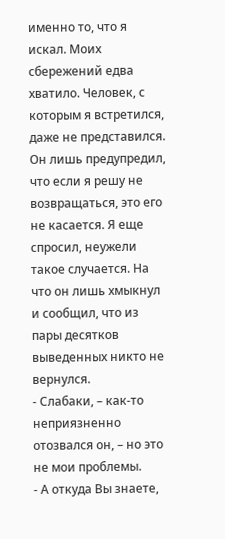именно то, что я искал. Моих сбережений едва хватило. Человек, с которым я встретился, даже не представился. Он лишь предупредил, что если я решу не возвращаться, это его не касается. Я еще спросил, неужели такое случается. На что он лишь хмыкнул и сообщил, что из пары десятков выведенных никто не вернулся.
- Слабаки, – как-то неприязненно отозвался он, – но это не мои проблемы.
- А откуда Вы знаете,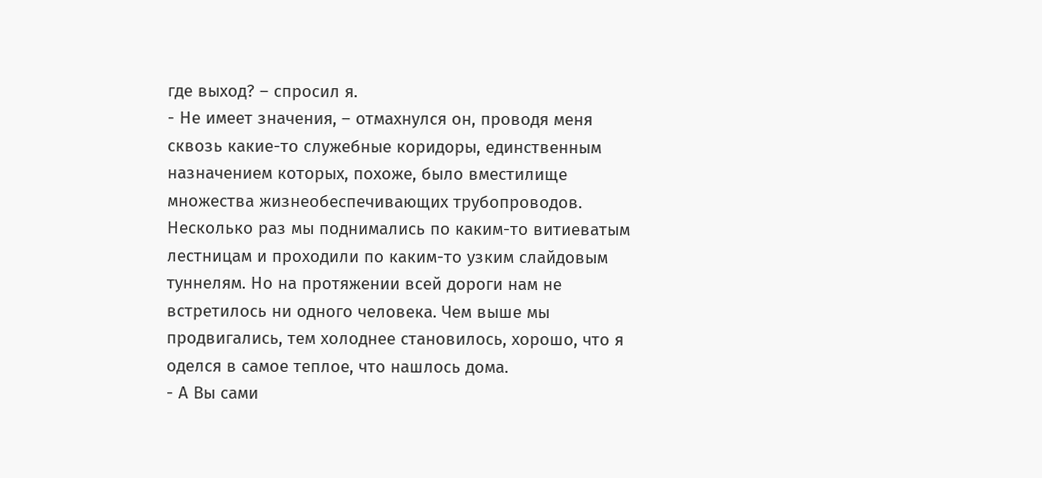где выход? – спросил я.
- Не имеет значения, – отмахнулся он, проводя меня сквозь какие-то служебные коридоры, единственным назначением которых, похоже, было вместилище множества жизнеобеспечивающих трубопроводов. Несколько раз мы поднимались по каким-то витиеватым лестницам и проходили по каким-то узким слайдовым туннелям. Но на протяжении всей дороги нам не встретилось ни одного человека. Чем выше мы продвигались, тем холоднее становилось, хорошо, что я оделся в самое теплое, что нашлось дома.
- А Вы сами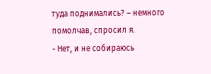туда поднимались? – немного помолчав, спросил я.
- Нет, и не собираюсь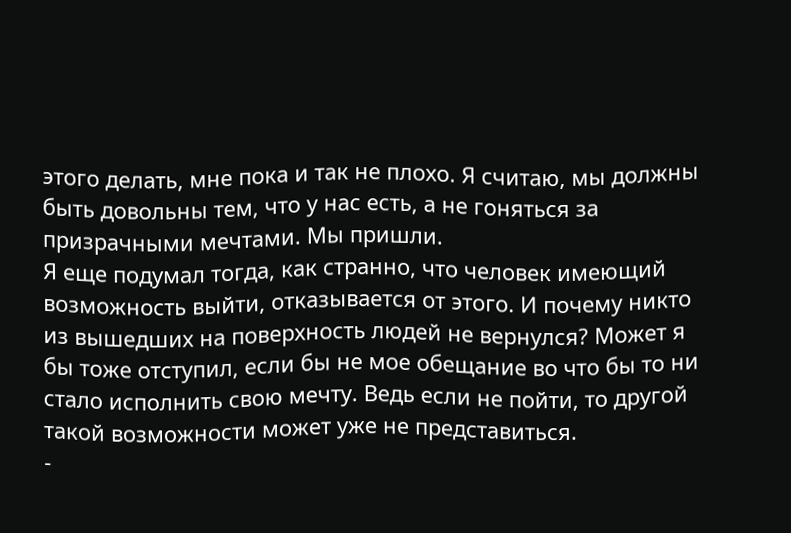этого делать, мне пока и так не плохо. Я считаю, мы должны быть довольны тем, что у нас есть, а не гоняться за призрачными мечтами. Мы пришли.
Я еще подумал тогда, как странно, что человек имеющий возможность выйти, отказывается от этого. И почему никто из вышедших на поверхность людей не вернулся? Может я бы тоже отступил, если бы не мое обещание во что бы то ни стало исполнить свою мечту. Ведь если не пойти, то другой такой возможности может уже не представиться.
-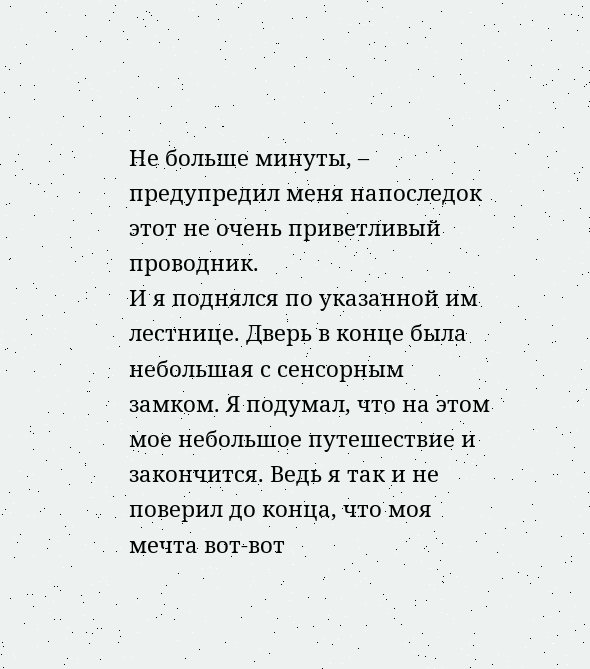Не больше минуты, – предупредил меня напоследок этот не очень приветливый проводник.
И я поднялся по указанной им лестнице. Дверь в конце была небольшая с сенсорным замком. Я подумал, что на этом мое небольшое путешествие и закончится. Ведь я так и не поверил до конца, что моя мечта вот-вот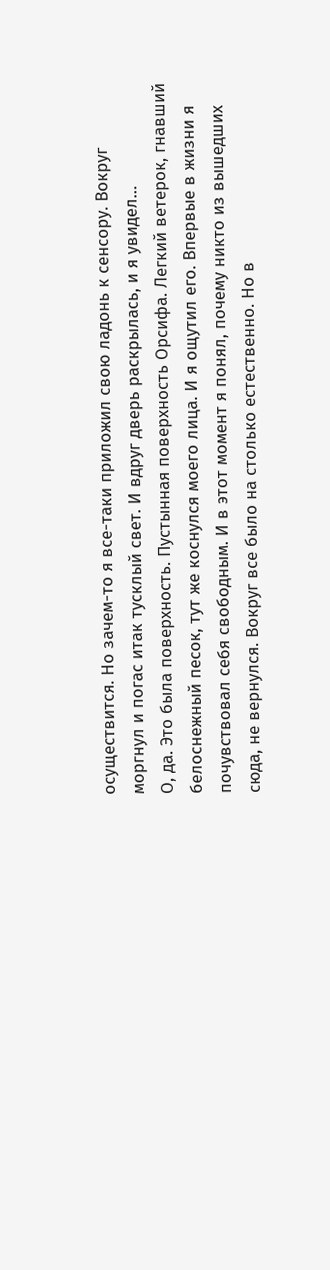осуществится. Но зачем-то я все-таки приложил свою ладонь к сенсору. Вокруг моргнул и погас итак тусклый свет. И вдруг дверь раскрылась, и я увидел…
О, да. Это была поверхность. Пустынная поверхность Орсифа. Легкий ветерок, гнавший белоснежный песок, тут же коснулся моего лица. И я ощутил его. Впервые в жизни я почувствовал себя свободным. И в этот момент я понял, почему никто из вышедших сюда, не вернулся. Вокруг все было на столько естественно. Но в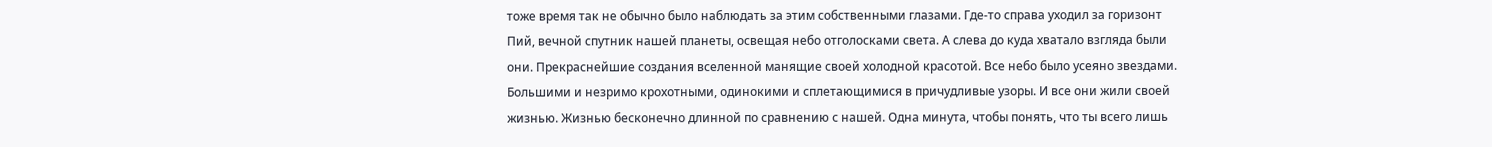тоже время так не обычно было наблюдать за этим собственными глазами. Где-то справа уходил за горизонт Пий, вечной спутник нашей планеты, освещая небо отголосками света. А слева до куда хватало взгляда были они. Прекраснейшие создания вселенной манящие своей холодной красотой. Все небо было усеяно звездами. Большими и незримо крохотными, одинокими и сплетающимися в причудливые узоры. И все они жили своей жизнью. Жизнью бесконечно длинной по сравнению с нашей. Одна минута, чтобы понять, что ты всего лишь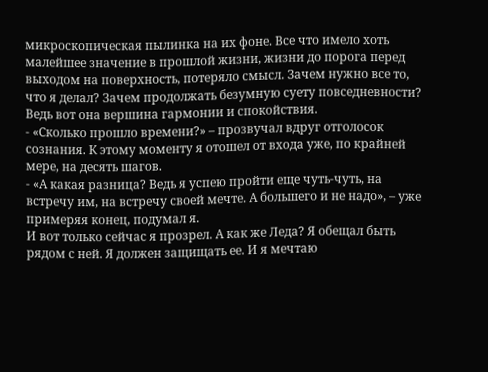микроскопическая пылинка на их фоне. Все что имело хоть малейшее значение в прошлой жизни, жизни до порога перед выходом на поверхность, потеряло смысл. Зачем нужно все то, что я делал? Зачем продолжать безумную суету повседневности? Ведь вот она вершина гармонии и спокойствия.
- «Сколько прошло времени?» – прозвучал вдруг отголосок сознания. К этому моменту я отошел от входа уже, по крайней мере, на десять шагов.
- «А какая разница? Ведь я успею пройти еще чуть-чуть, на встречу им, на встречу своей мечте. А большего и не надо», – уже примеряя конец, подумал я.
И вот только сейчас я прозрел. А как же Леда? Я обещал быть рядом с ней. Я должен защищать ее. И я мечтаю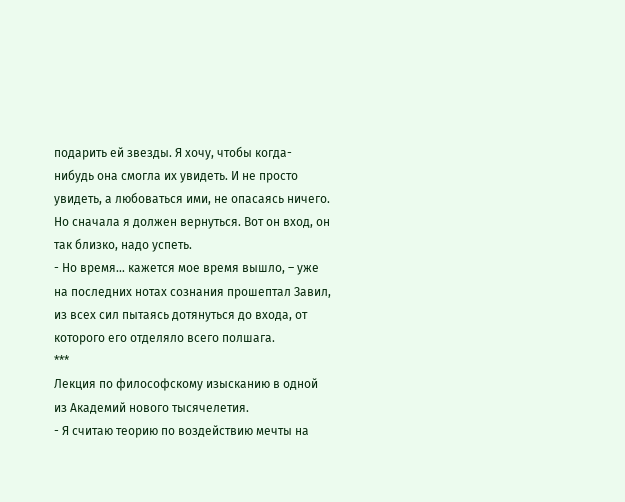подарить ей звезды. Я хочу, чтобы когда-нибудь она смогла их увидеть. И не просто увидеть, а любоваться ими, не опасаясь ничего. Но сначала я должен вернуться. Вот он вход, он так близко, надо успеть.
- Но время… кажется мое время вышло, – уже на последних нотах сознания прошептал Завил, из всех сил пытаясь дотянуться до входа, от которого его отделяло всего полшага.
***
Лекция по философскому изысканию в одной из Академий нового тысячелетия.
- Я считаю теорию по воздействию мечты на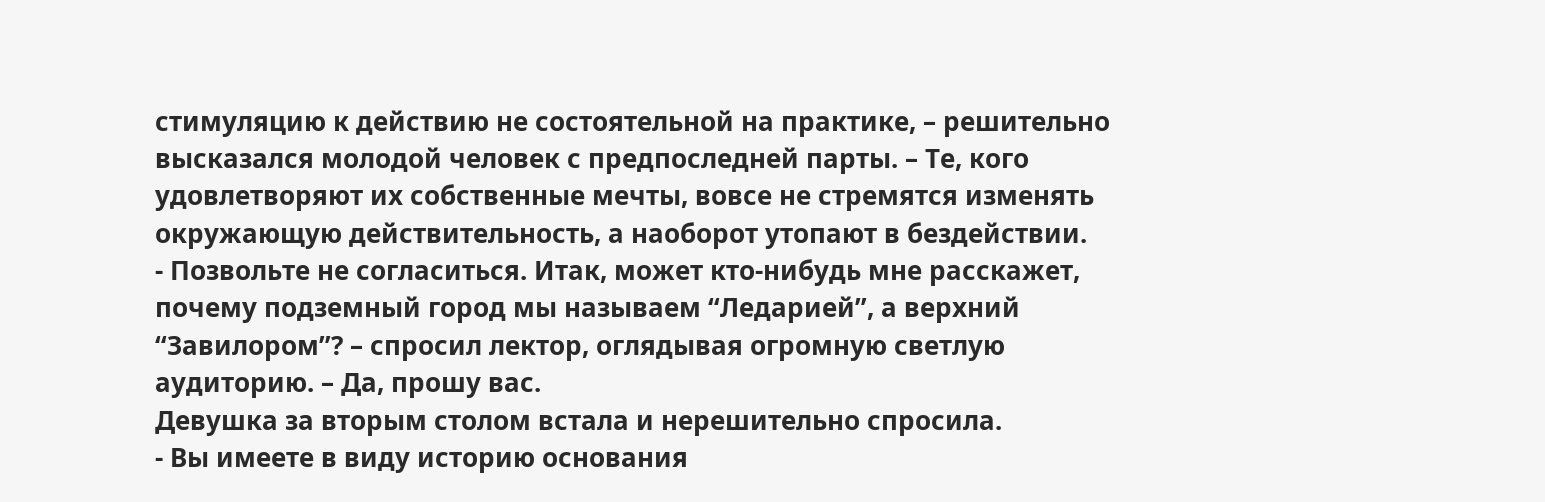стимуляцию к действию не состоятельной на практике, – решительно высказался молодой человек с предпоследней парты. – Те, кого удовлетворяют их собственные мечты, вовсе не стремятся изменять окружающую действительность, а наоборот утопают в бездействии.
- Позвольте не согласиться. Итак, может кто-нибудь мне расскажет, почему подземный город мы называем “Ледарией”, а верхний “Завилором”? – спросил лектор, оглядывая огромную светлую аудиторию. – Да, прошу вас.
Девушка за вторым столом встала и нерешительно спросила.
- Вы имеете в виду историю основания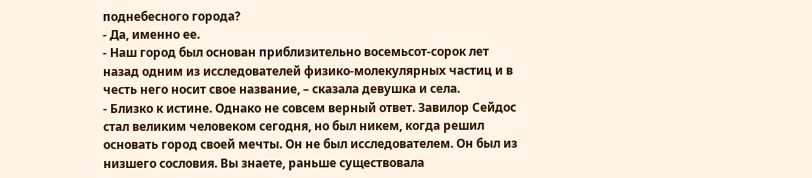поднебесного города?
- Да, именно ее.
- Наш город был основан приблизительно восемьсот-сорок лет назад одним из исследователей физико-молекулярных частиц и в честь него носит свое название, – сказала девушка и села.
- Близко к истине. Однако не совсем верный ответ. Завилор Сейдос стал великим человеком сегодня, но был никем, когда решил основать город своей мечты. Он не был исследователем. Он был из низшего сословия. Вы знаете, раньше существовала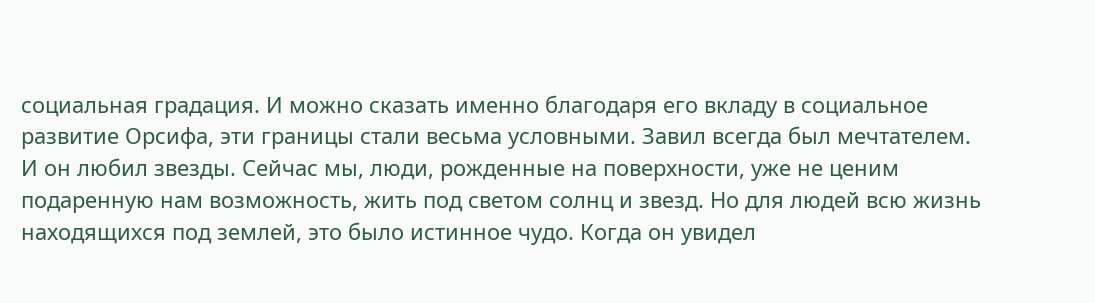социальная градация. И можно сказать именно благодаря его вкладу в социальное развитие Орсифа, эти границы стали весьма условными. Завил всегда был мечтателем. И он любил звезды. Сейчас мы, люди, рожденные на поверхности, уже не ценим подаренную нам возможность, жить под светом солнц и звезд. Но для людей всю жизнь находящихся под землей, это было истинное чудо. Когда он увидел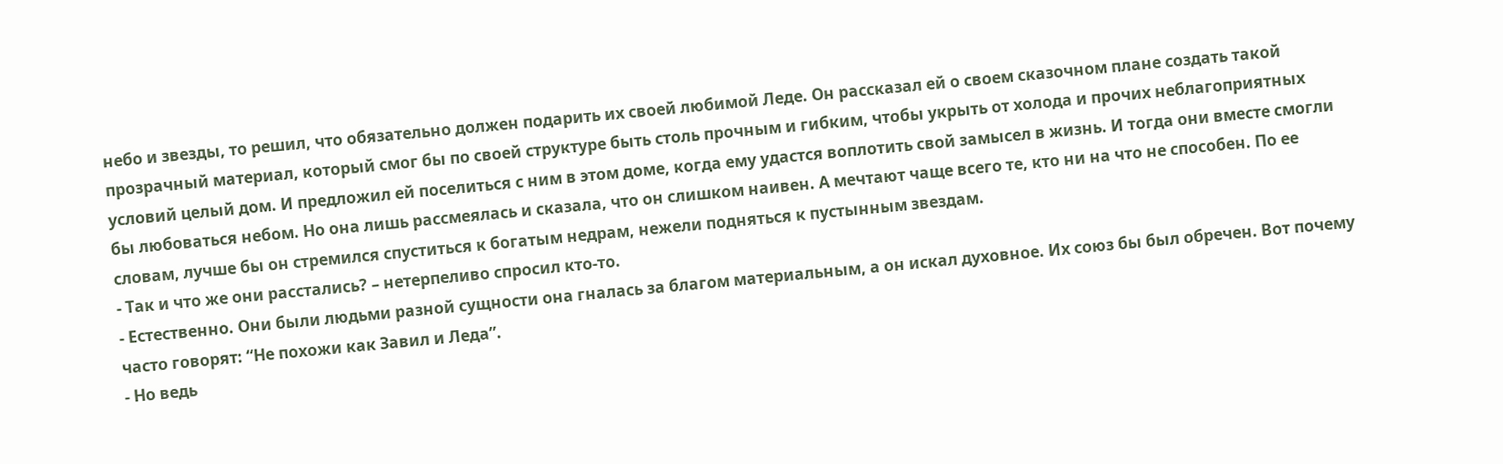небо и звезды, то решил, что обязательно должен подарить их своей любимой Леде. Он рассказал ей о своем сказочном плане создать такой прозрачный материал, который смог бы по своей структуре быть столь прочным и гибким, чтобы укрыть от холода и прочих неблагоприятных условий целый дом. И предложил ей поселиться с ним в этом доме, когда ему удастся воплотить свой замысел в жизнь. И тогда они вместе смогли бы любоваться небом. Но она лишь рассмеялась и сказала, что он слишком наивен. А мечтают чаще всего те, кто ни на что не способен. По ее словам, лучше бы он стремился спуститься к богатым недрам, нежели подняться к пустынным звездам.
- Так и что же они расстались? – нетерпеливо спросил кто-то.
- Естественно. Они были людьми разной сущности она гналась за благом материальным, а он искал духовное. Их союз бы был обречен. Вот почему часто говорят: “Не похожи как Завил и Леда”.
- Но ведь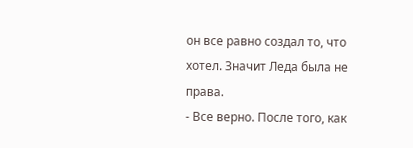он все равно создал то, что хотел. Значит Леда была не права.
- Все верно. После того, как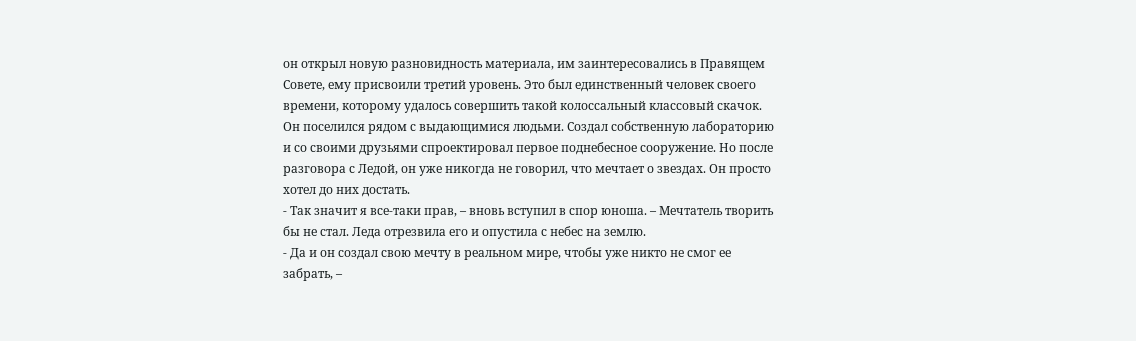он открыл новую разновидность материала, им заинтересовались в Правящем Совете, ему присвоили третий уровень. Это был единственный человек своего времени, которому удалось совершить такой колоссальный классовый скачок. Он поселился рядом с выдающимися людьми. Создал собственную лабораторию и со своими друзьями спроектировал первое поднебесное сооружение. Но после разговора с Ледой, он уже никогда не говорил, что мечтает о звездах. Он просто хотел до них достать.
- Так значит я все-таки прав, – вновь вступил в спор юноша. – Мечтатель творить бы не стал. Леда отрезвила его и опустила с небес на землю.
- Да и он создал свою мечту в реальном мире, чтобы уже никто не смог ее забрать, –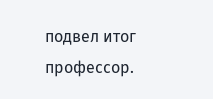подвел итог профессор.